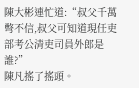陳大彬連忙道:“叔父千萬彆不信,叔父可知道現任吏部考公清吏司員外郎是誰?”
陳凡搖了搖頭。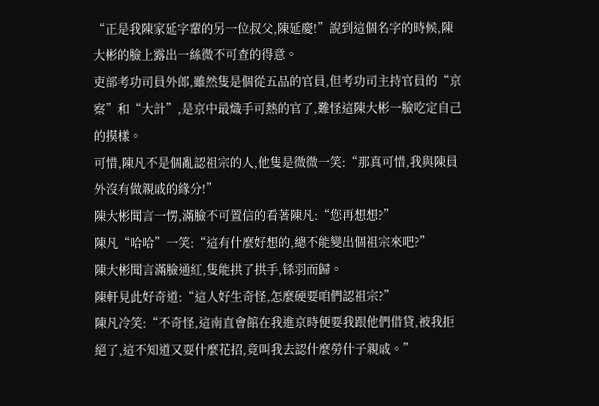“正是我陳家延字輩的另一位叔父,陳延慶!”說到這個名字的時候,陳大彬的臉上露出一絲微不可查的得意。
吏部考功司員外郎,雖然隻是個從五品的官員,但考功司主持官員的“京察”和“大計”,是京中最熾手可熱的官了,難怪這陳大彬一臉吃定自己的摸樣。
可惜,陳凡不是個亂認祖宗的人,他隻是微微一笑:“那真可惜,我與陳員外沒有做親戚的緣分!”
陳大彬聞言一愣,滿臉不可置信的看著陳凡:“您再想想?”
陳凡“哈哈”一笑:“這有什麼好想的,總不能變出個祖宗來吧?”
陳大彬聞言滿臉通紅,隻能拱了拱手,铩羽而歸。
陳軒見此好奇道:“這人好生奇怪,怎麼硬要咱們認祖宗?”
陳凡冷笑:“不奇怪,這南直會館在我進京時便要我跟他們借貸,被我拒絕了,這不知道又耍什麼花招,竟叫我去認什麼勞什子親戚。”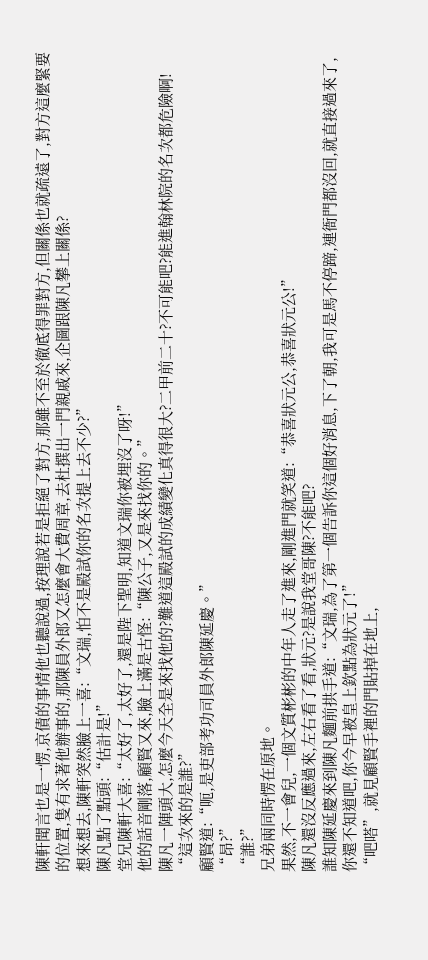陳軒聞言也是一愣,京債的事情他也聽說過,按理說若是拒絕了對方,那雖不至於徹底得罪對方,但關係也就疏遠了,對方這麼緊要的位置,隻有求著他辦事的,那陳員外郎又怎麼會大費周章,去杜撰出一門親戚來,企圖跟陳凡攀上關係?
想來想去,陳軒突然臉上一喜:“文瑞,怕不是殿試你的名次提上去不少?”
陳凡點了點頭:“估計是!”
堂兄陳軒大喜:“太好了,太好了,還是陛下聖明,知道文瑞你被埋沒了呀!”
他的話音剛落,顧賢又來,臉上滿是古怪:“陳公子,又是來找你的。”
陳凡一陣頭大,怎麼今天全是來找他的?難道這殿試的成績變化真得很大?二甲前二十?不可能吧?能進翰林院的名次都危險啊!
“這次來的是誰?”
顧賢道:“呃,是吏部考功司員外郎陳延慶。”
“昂?”
“誰?”
兄弟兩同時愣在原地。
果然,不一會兒,一個文質彬彬的中年人走了進來,剛進門就笑道:“恭喜狀元公,恭喜狀元公!”
陳凡還沒反應過來,左右看了看,狀元?是說我堂哥陳?不能吧?
誰知陳延慶來到陳凡麵前拱手道:“文瑞,為了第一個告訴你這個好消息,下了朝,我可是馬不停蹄,連衙門都沒回,就直接過來了,你還不知道吧,你今早被皇上欽點為狀元了!”
“吧嗒”,就見顧賢手裡的門貼掉在地上,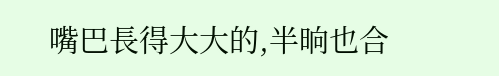嘴巴長得大大的,半晌也合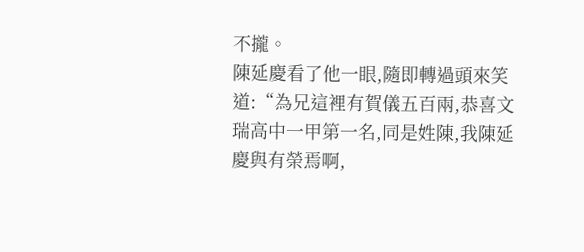不攏。
陳延慶看了他一眼,隨即轉過頭來笑道:“為兄這裡有賀儀五百兩,恭喜文瑞高中一甲第一名,同是姓陳,我陳延慶與有榮焉啊,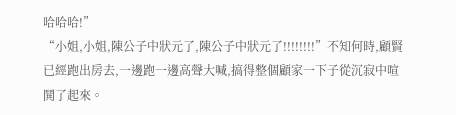哈哈哈!”
“小姐,小姐,陳公子中狀元了,陳公子中狀元了!!!!!!!!”不知何時,顧賢已經跑出房去,一邊跑一邊高聲大喊,搞得整個顧家一下子從沉寂中喧鬨了起來。